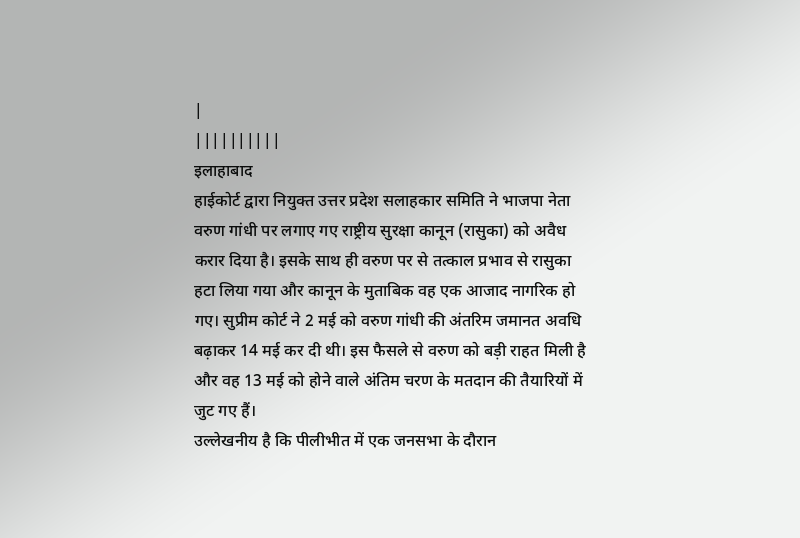|
||||||||||
इलाहाबाद
हाईकोर्ट द्वारा नियुक्त उत्तर प्रदेश सलाहकार समिति ने भाजपा नेता वरुण गांधी पर लगाए गए राष्ट्रीय सुरक्षा कानून (रासुका) को अवैध करार दिया है। इसके साथ ही वरुण पर से तत्काल प्रभाव से रासुका हटा लिया गया और कानून के मुताबिक वह एक आजाद नागरिक हो गए। सुप्रीम कोर्ट ने 2 मई को वरुण गांधी की अंतरिम जमानत अवधि बढ़ाकर 14 मई कर दी थी। इस फैसले से वरुण को बड़ी राहत मिली है और वह 13 मई को होने वाले अंतिम चरण के मतदान की तैयारियों में जुट गए हैं।
उल्लेखनीय है कि पीलीभीत में एक जनसभा के दौरान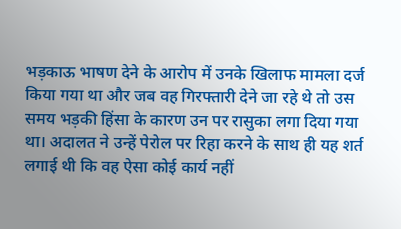भड़काऊ भाषण देने के आरोप में उनके खिलाफ मामला दर्ज किया गया था और जब वह गिरफ्तारी देने जा रहे थे तो उस समय भड़की हिंसा के कारण उन पर रासुका लगा दिया गया था। अदालत ने उन्हें पेरोल पर रिहा करने के साथ ही यह शर्त लगाई थी कि वह ऐसा कोई कार्य नहीं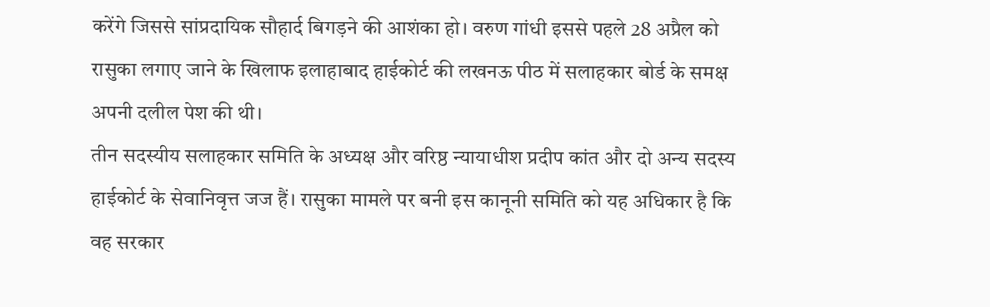करेंगे जिससे सांप्रदायिक सौहार्द बिगड़ने की आशंका हो। वरुण गांधी इससे पहले 28 अप्रैल को रासुका लगाए जाने के खिलाफ इलाहाबाद हाईकोर्ट की लखनऊ पीठ में सलाहकार बोर्ड के समक्ष अपनी दलील पेश की थी।
तीन सदस्यीय सलाहकार समिति के अध्यक्ष और वरिष्ठ न्यायाधीश प्रदीप कांत और दो अन्य सदस्य हाईकोर्ट के सेवानिवृत्त जज हैं। रासुका मामले पर बनी इस कानूनी समिति को यह अधिकार है कि वह सरकार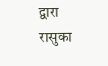द्वारा रासुका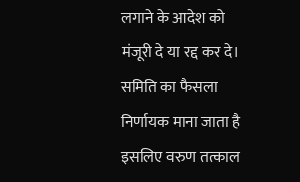लगाने के आदेश को मंजूरी दे या रद्द कर दे। समिति का फैसला निर्णायक माना जाता है इसलिए वरुण तत्काल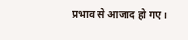प्रभाव से आजाद हो गए।